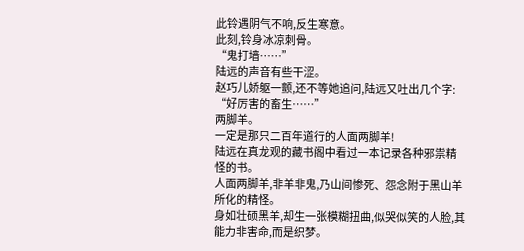此铃遇阴气不响,反生寒意。
此刻,铃身冰凉刺骨。
“鬼打墙……”
陆远的声音有些干涩。
赵巧儿娇躯一颤,还不等她追问,陆远又吐出几个字:
“好厉害的畜生……”
两脚羊。
一定是那只二百年道行的人面两脚羊!
陆远在真龙观的藏书阁中看过一本记录各种邪祟精怪的书。
人面两脚羊,非羊非鬼,乃山间惨死、怨念附于黑山羊所化的精怪。
身如壮硕黑羊,却生一张模糊扭曲,似哭似笑的人脸,其能力非害命,而是织梦。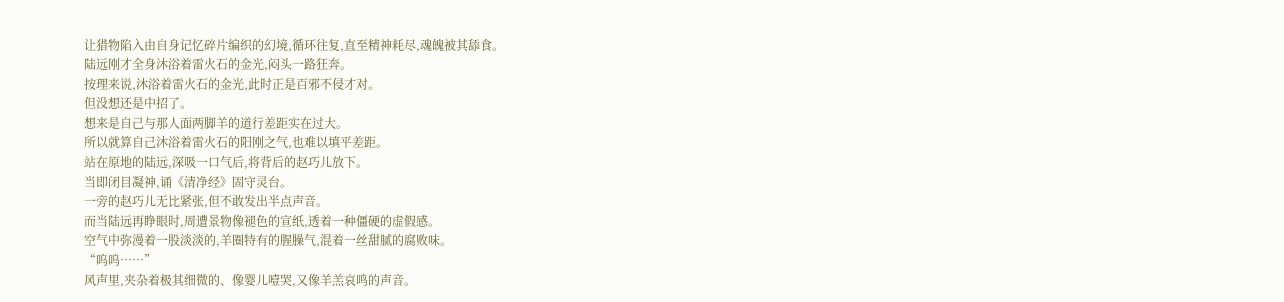让猎物陷入由自身记忆碎片编织的幻境,循环往复,直至精神耗尽,魂魄被其舔食。
陆远刚才全身沐浴着雷火石的金光,闷头一路狂奔。
按理来说,沐浴着雷火石的金光,此时正是百邪不侵才对。
但没想还是中招了。
想来是自己与那人面两脚羊的道行差距实在过大。
所以就算自己沐浴着雷火石的阳刚之气,也难以填平差距。
站在原地的陆远,深吸一口气后,将背后的赵巧儿放下。
当即闭目凝神,诵《清净经》固守灵台。
一旁的赵巧儿无比紧张,但不敢发出半点声音。
而当陆远再睁眼时,周遭景物像褪色的宣纸,透着一种僵硬的虚假感。
空气中弥漫着一股淡淡的,羊圈特有的腥臊气,混着一丝甜腻的腐败味。
“呜呜……”
风声里,夹杂着极其细微的、像婴儿噎哭,又像羊羔哀鸣的声音。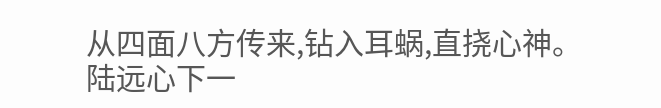从四面八方传来,钻入耳蜗,直挠心神。
陆远心下一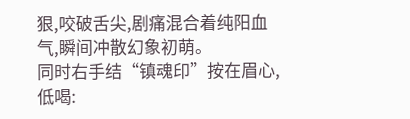狠,咬破舌尖,剧痛混合着纯阳血气,瞬间冲散幻象初萌。
同时右手结“镇魂印”按在眉心,低喝: